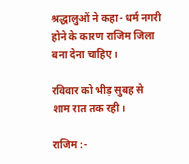श्रद्धालुओं ने कहा- धर्म नगरी होने के कारण राजिम जिला बना देना चाहिए।

रविवार को भीड़ सुबह से शाम रात तक रही।

राजिम :-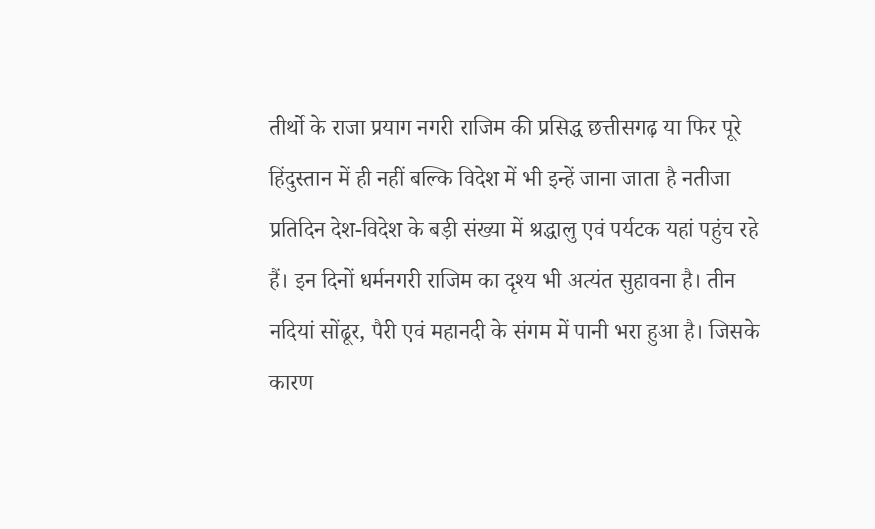तीर्थो के राजा प्रयाग नगरी राजिम की प्रसिद्ध छत्तीसगढ़ या फिर पूरे हिंदुस्तान में ही नहीं बल्कि विदेश में भी इन्हें जाना जाता है नतीजा प्रतिदिन देश-विदेश के बड़ी संख्या में श्रद्धालु एवं पर्यटक यहां पहुंच रहे हैं। इन दिनों धर्मनगरी राजिम का दृश्य भी अत्यंत सुहावना है। तीन नदियां सोंढूर, पैरी एवं महानदी के संगम में पानी भरा हुआ है। जिसके कारण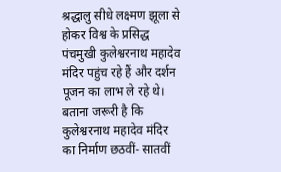श्रद्धालु सीधे लक्ष्मण झूला से होकर विश्व के प्रसिद्ध पंचमुखी कुलेश्वरनाथ महादेव मंदिर पहुंच रहे हैं और दर्शन पूजन का लाभ ले रहे थे। बताना जरूरी है कि कुलेश्वरनाथ महादेव मंदिर का निर्माण छठवीं- सातवीं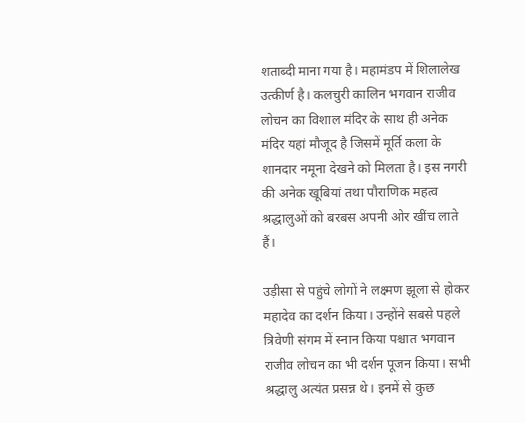शताब्दी माना गया है। महामंडप में शिलालेख उत्कीर्ण है। कलचुरी कालिन भगवान राजीव लोचन का विशाल मंदिर के साथ ही अनेक मंदिर यहां मौजूद है जिसमें मूर्ति कला के शानदार नमूना देखने को मिलता है। इस नगरी की अनेक खूबियां तथा पौराणिक महत्व श्रद्धालुओं को बरबस अपनी ओर खींच लाते हैं।

उड़ीसा से पहुंचे लोगों ने लक्ष्मण झूला से होकर महादेव का दर्शन किया। उन्होंने सबसे पहले त्रिवेणी संगम में स्नान किया पश्चात भगवान राजीव लोचन का भी दर्शन पूजन किया। सभी श्रद्धालु अत्यंत प्रसन्न थे। इनमें से कुछ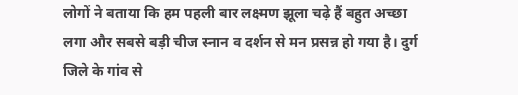लोगों ने बताया कि हम पहली बार लक्ष्मण झूला चढ़े हैं बहुत अच्छा लगा और सबसे बड़ी चीज स्नान व दर्शन से मन प्रसन्न हो गया है। दुर्ग जिले के गांव से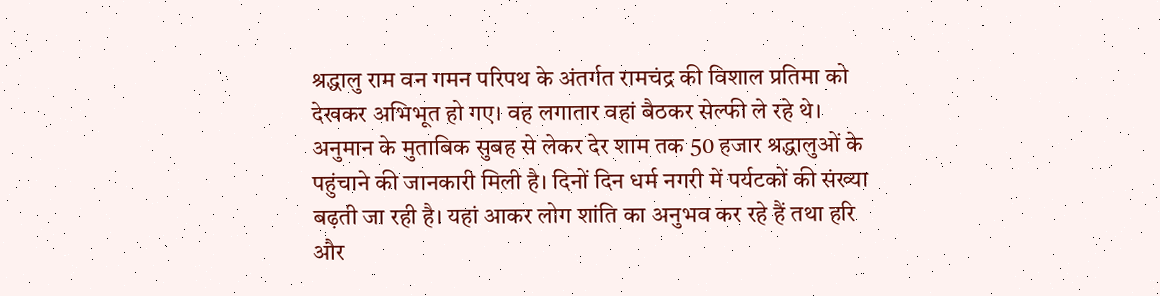श्रद्धालु राम वन गमन परिपथ के अंतर्गत रामचंद्र की विशाल प्रतिमा को देखकर अभिभूत हो गए। वह लगातार वहां बैठकर सेल्फी ले रहे थे। अनुमान के मुताबिक सुबह से लेकर देर शाम तक 50 हजार श्रद्धालुओं के पहुंचाने की जानकारी मिली है। दिनों दिन धर्म नगरी में पर्यटकों की संख्या बढ़ती जा रही है। यहां आकर लोग शांति का अनुभव कर रहे हैं तथा हरि और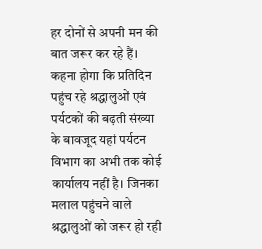हर दोनों से अपनी मन की बात जरूर कर रहे हैं। कहना होगा कि प्रतिदिन पहुंच रहे श्रद्धालुओं एवं पर्यटकों की बढ़ती संख्या के बावजूद यहां पर्यटन विभाग का अभी तक कोई कार्यालय नहीं है। जिनका मलाल पहुंचने वाले श्रद्धालुओं को जरूर हो रही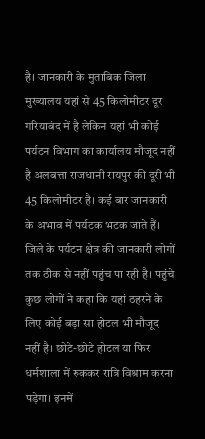है। जानकारी के मुताबिक जिला मुख्यालय यहां से 45 किलोमीटर दूर गरियाबंद में है लेकिन यहां भी कोई पर्यटन विभाग का कार्यालय मौजूद नहीं है अलबत्ता राजधानी रायपुर की दूरी भी 45 किलोमीटर है। कई बार जानकारी के अभाव में पर्यटक भटक जाते हैं। जिले के पर्यटन क्षेत्र की जानकारी लोगों तक ठीक से नहीं पहुंच पा रही है। पहुंचे कुछ लोगों ने कहा कि यहां ठहरने के लिए कोई बड़ा सा होटल भी मौजूद नहीं है। छोटे-छोटे होटल या फिर धर्मशाला में रुककर रात्रि विश्राम करना पड़ेगा। इनमें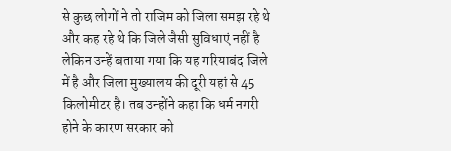से कुछ लोगों ने तो राजिम को जिला समझ रहे थे और कह रहे थे कि जिले जैसी सुविधाएं नहीं है लेकिन उन्हें बताया गया कि यह गरियाबंद जिले में है और जिला मुख्यालय की दूरी यहां से 45 किलोमीटर है। तब उन्होंने कहा कि धर्म नगरी होने के कारण सरकार को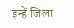इन्हें जिला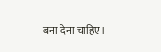बना देना चाहिए।